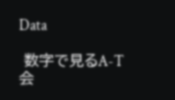Data

 数字で見るA-T
会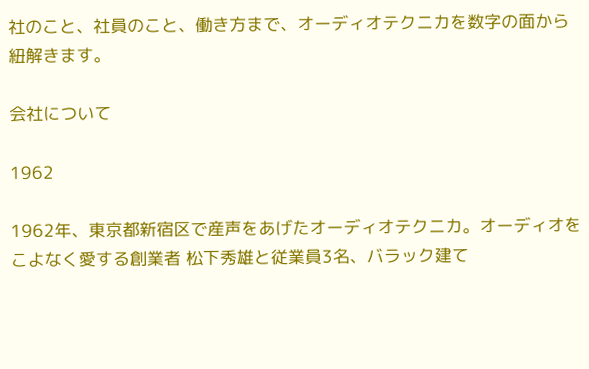社のこと、社員のこと、働き方まで、オーディオテクニカを数字の面から紐解きます。

会社について

1962

1962年、東京都新宿区で産声をあげたオーディオテクニカ。オーディオをこよなく愛する創業者 松下秀雄と従業員3名、バラック建て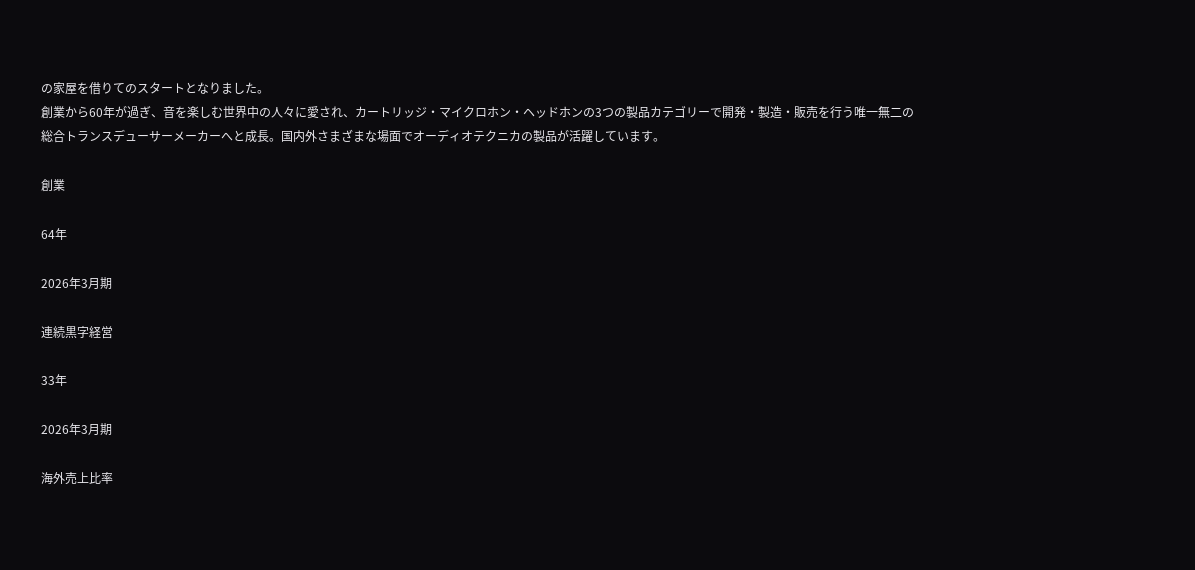の家屋を借りてのスタートとなりました。
創業から60年が過ぎ、音を楽しむ世界中の人々に愛され、カートリッジ・マイクロホン・ヘッドホンの3つの製品カテゴリーで開発・製造・販売を行う唯一無二の総合トランスデューサーメーカーへと成長。国内外さまざまな場面でオーディオテクニカの製品が活躍しています。

創業

64年

2026年3月期

連続黒字経営

33年

2026年3月期

海外売上比率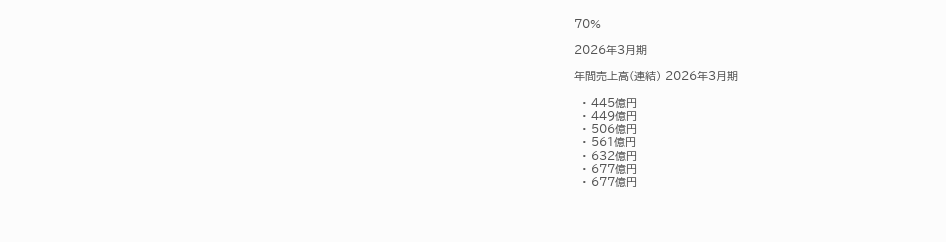70%

2026年3月期

年間売上高(連結) 2026年3月期

  • 445億円
  • 449億円
  • 506億円
  • 561億円
  • 632億円
  • 677億円
  • 677億円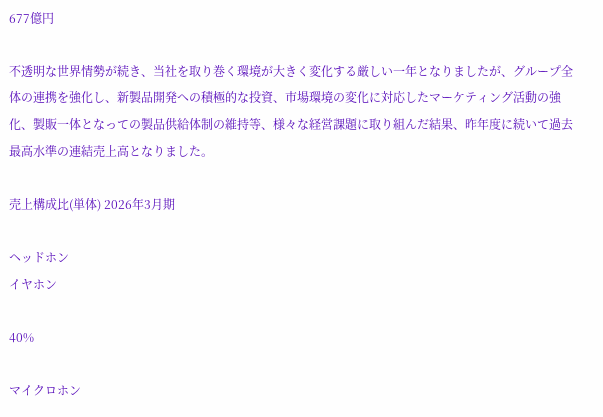677億円

不透明な世界情勢が続き、当社を取り巻く環境が大きく変化する厳しい一年となりましたが、グループ全体の連携を強化し、新製品開発への積極的な投資、市場環境の変化に対応したマーケティング活動の強化、製販一体となっての製品供給体制の維持等、様々な経営課題に取り組んだ結果、昨年度に続いて過去最高水準の連結売上高となりました。

売上構成比(単体) 2026年3月期

ヘッドホン
イヤホン

40%

マイクロホン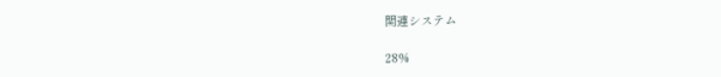関連システム

28%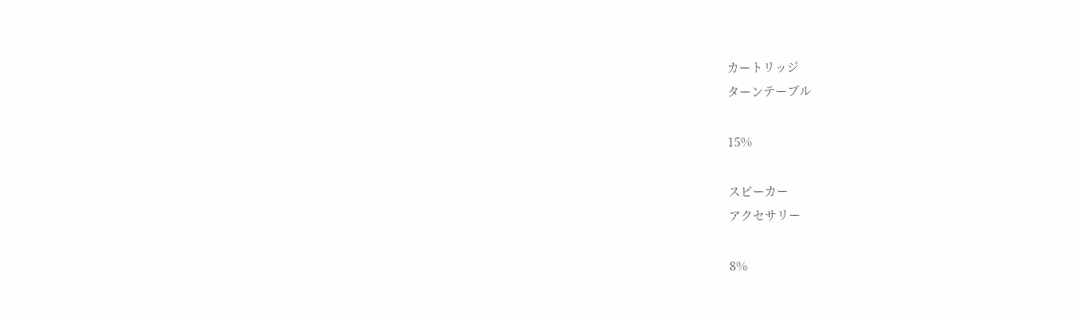カートリッジ
ターンテーブル

15%

スピーカー
アクセサリー

8%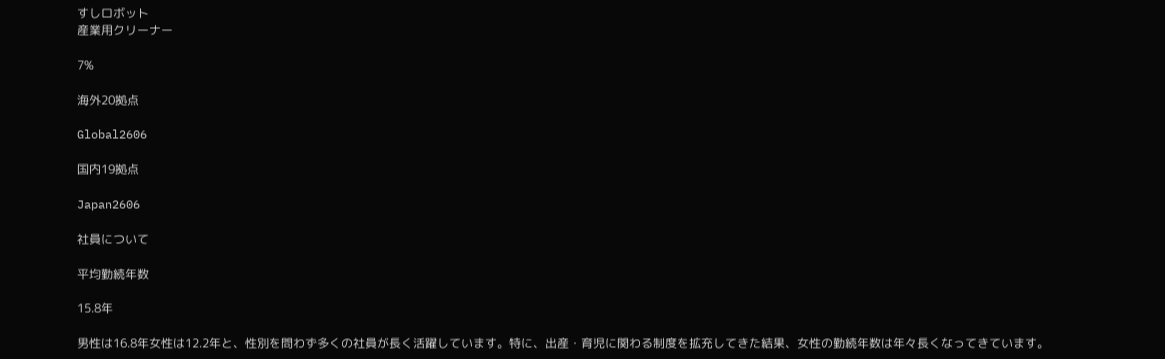すしロボット
産業用クリーナー

7%

海外20拠点

Global2606

国内19拠点

Japan2606

社員について

平均勤続年数

15.8年

男性は16.8年女性は12.2年と、性別を問わず多くの社員が長く活躍しています。特に、出産・育児に関わる制度を拡充してきた結果、女性の勤続年数は年々長くなってきています。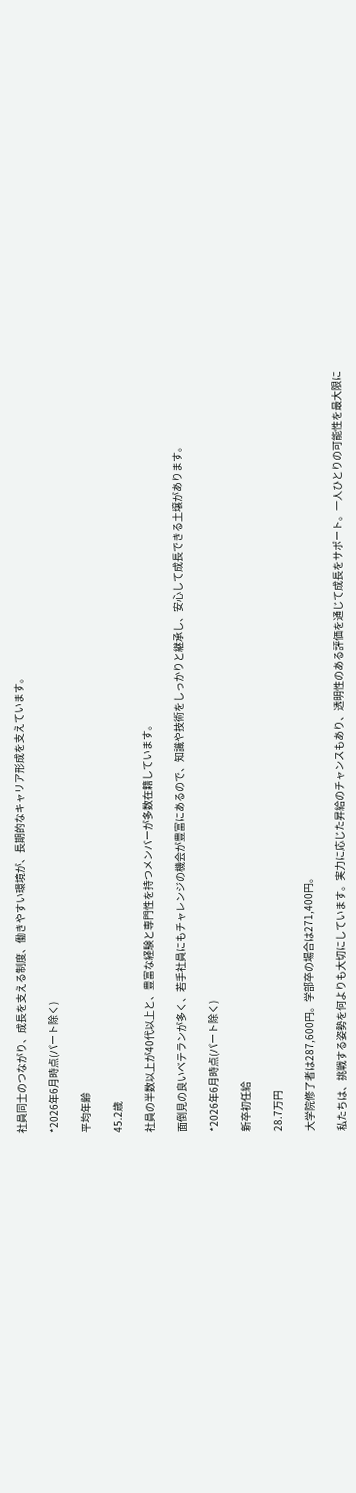社員同士のつながり、成長を支える制度、働きやすい環境が、長期的なキャリア形成を支えています。

*2026年6月時点(パート除く)

平均年齢

45.2歳

社員の半数以上が40代以上と、豊富な経験と専門性を持つメンバーが多数在籍しています。

面倒見の良いベテランが多く、若手社員にもチャレンジの機会が豊富にあるので、知識や技術をしっかりと継承し、安心して成長できる土壌があります。

*2026年6月時点(パート除く)

新卒初任給

28.7万円

大学院修了者は287,600円。学部卒の場合は271,400円。

私たちは、挑戦する姿勢を何よりも大切にしています。実力に応じた昇給のチャンスもあり、透明性のある評価を通じて成長をサポート。一人ひとりの可能性を最大限に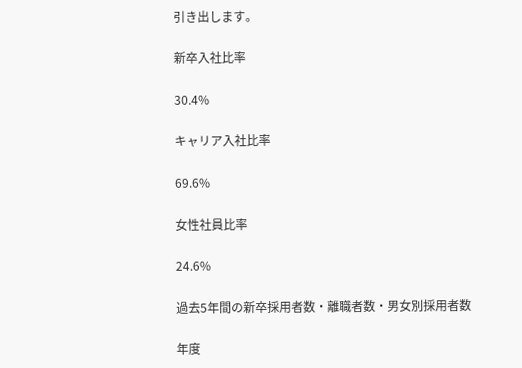引き出します。

新卒入社比率

30.4%

キャリア入社比率

69.6%

女性社員比率

24.6%

過去5年間の新卒採用者数・離職者数・男女別採用者数

年度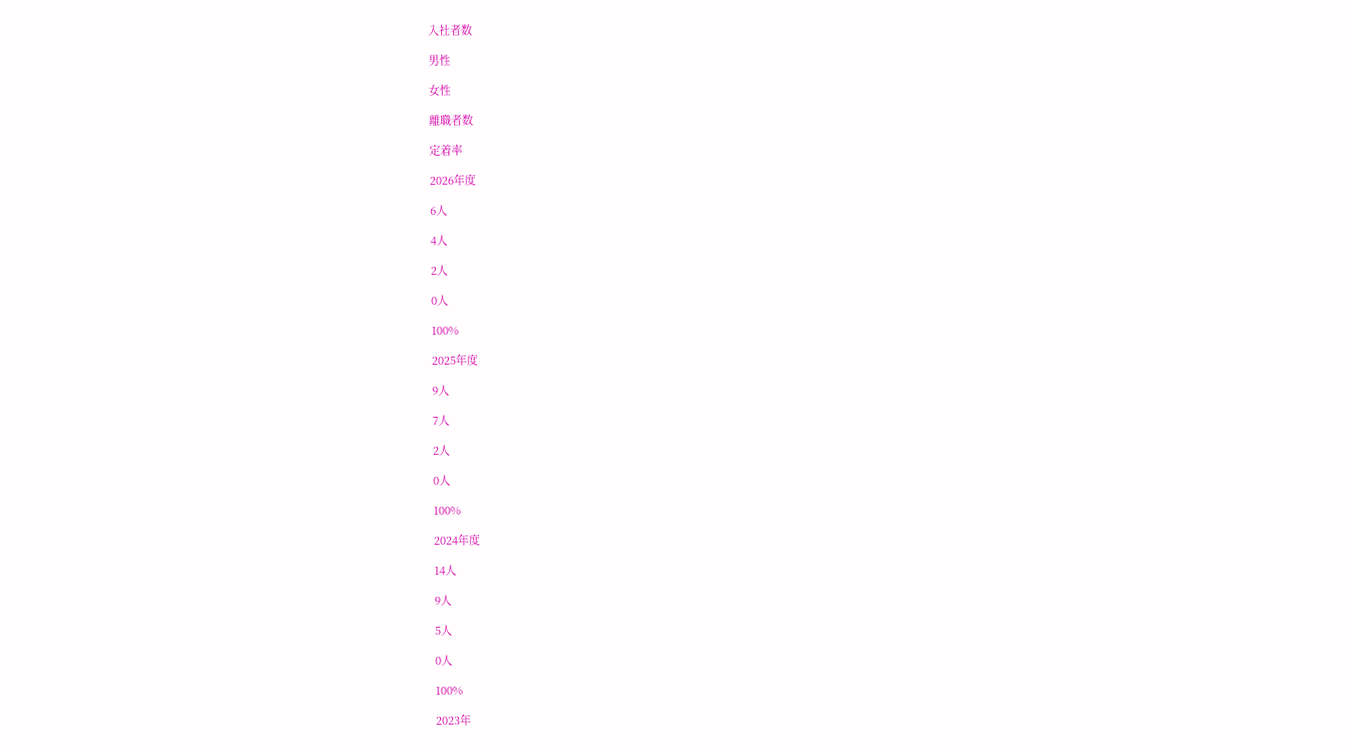入社者数

男性

女性

離職者数

定着率

2026年度

6人

4人

2人

0人

100%

2025年度

9人

7人

2人

0人

100%

2024年度

14人

9人

5人

0人

100%

2023年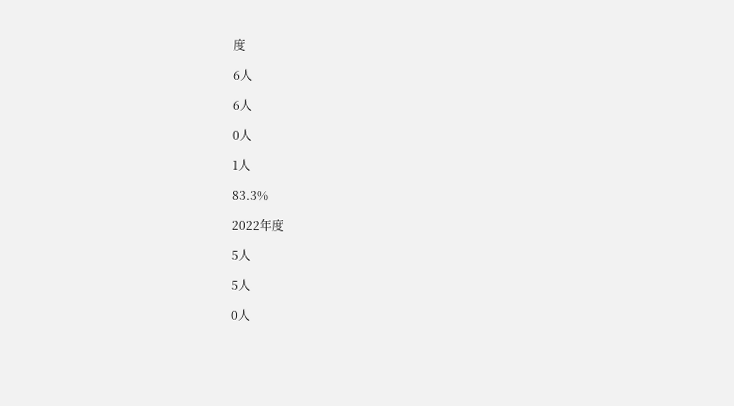度

6人

6人

0人

1人

83.3%

2022年度

5人

5人

0人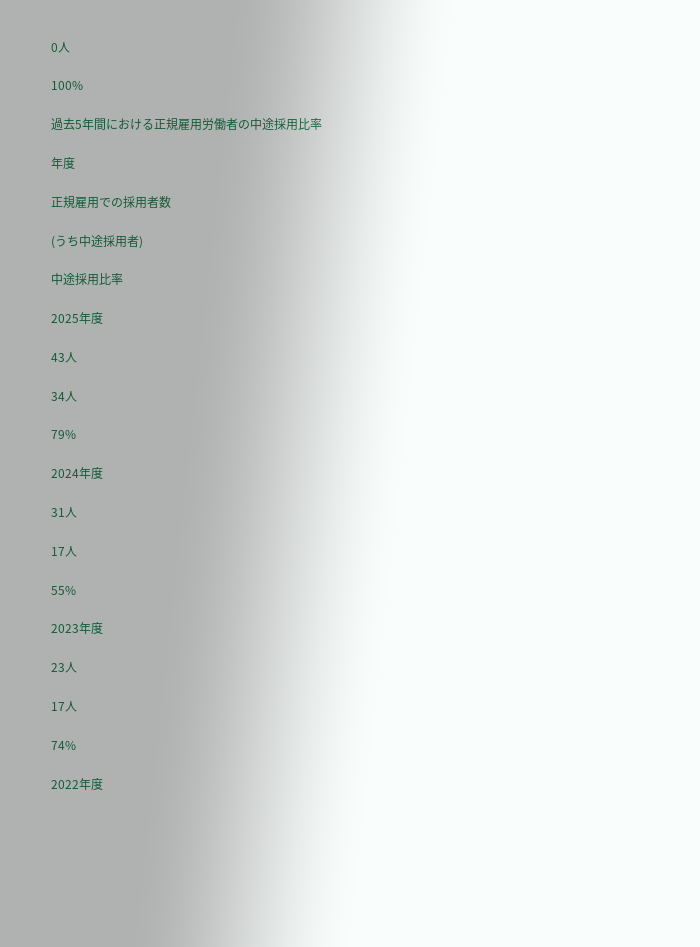0人

100%

過去5年間における正規雇用労働者の中途採用比率

年度

正規雇用での採用者数

(うち中途採用者)

中途採用比率

2025年度

43人

34人

79%

2024年度

31人

17人

55%

2023年度

23人

17人

74%

2022年度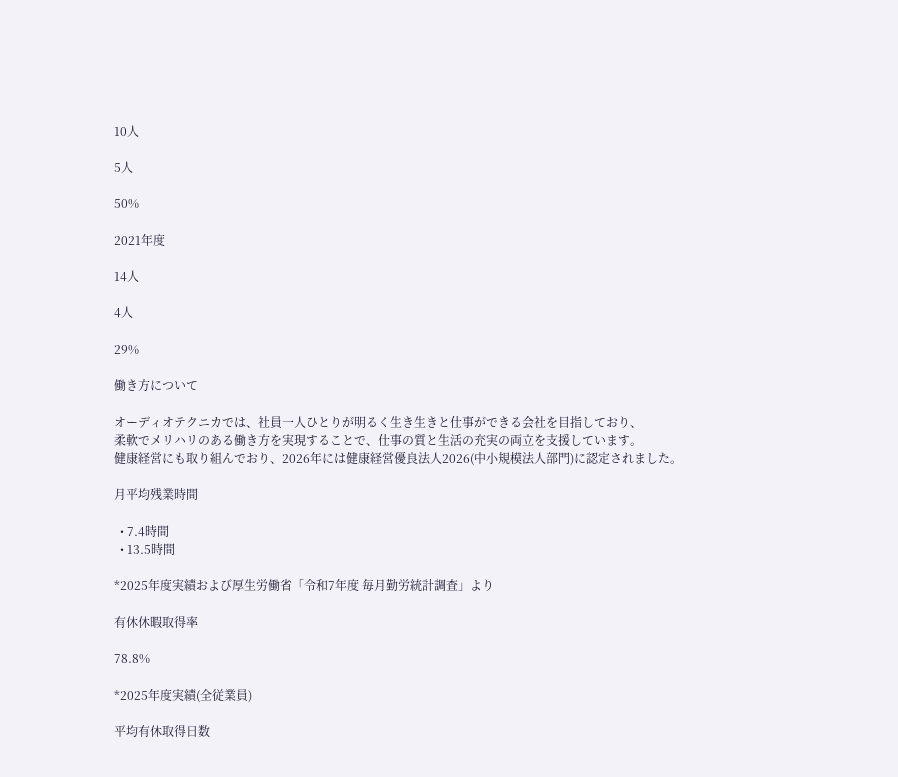10人

5人

50%

2021年度

14人

4人

29%

働き方について

オーディオテクニカでは、社員一人ひとりが明るく生き生きと仕事ができる会社を目指しており、
柔軟でメリハリのある働き方を実現することで、仕事の質と生活の充実の両立を支援しています。
健康経営にも取り組んでおり、2026年には健康経営優良法人2026(中小規模法人部門)に認定されました。

月平均残業時間

  • 7.4時間
  • 13.5時間

*2025年度実績および厚生労働省「令和7年度 毎月勤労統計調査」より

有休休暇取得率

78.8%

*2025年度実績(全従業員)

平均有休取得日数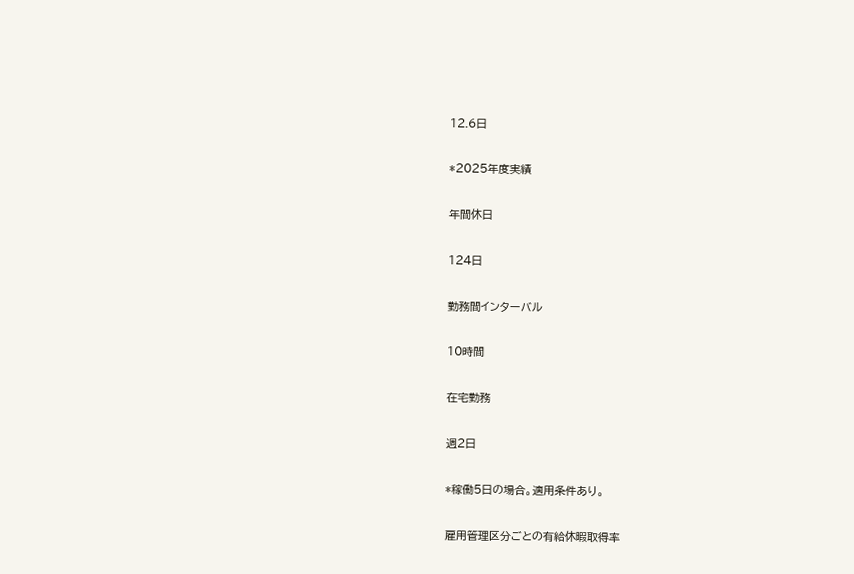12.6日

*2025年度実績

年間休日

124日

勤務間インターバル

10時間

在宅勤務

週2日

*稼働5日の場合。適用条件あり。

雇用管理区分ごとの有給休暇取得率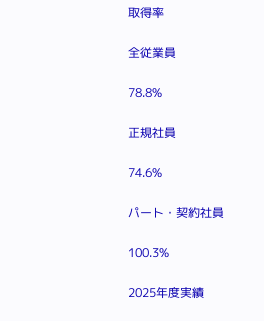取得率

全従業員

78.8%

正規社員

74.6%

パート・契約社員

100.3%

2025年度実績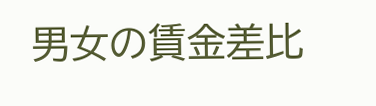男女の賃金差比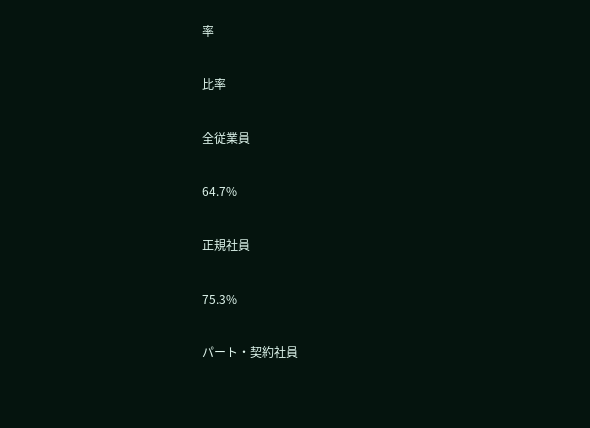率

比率

全従業員

64.7%

正規社員

75.3%

パート・契約社員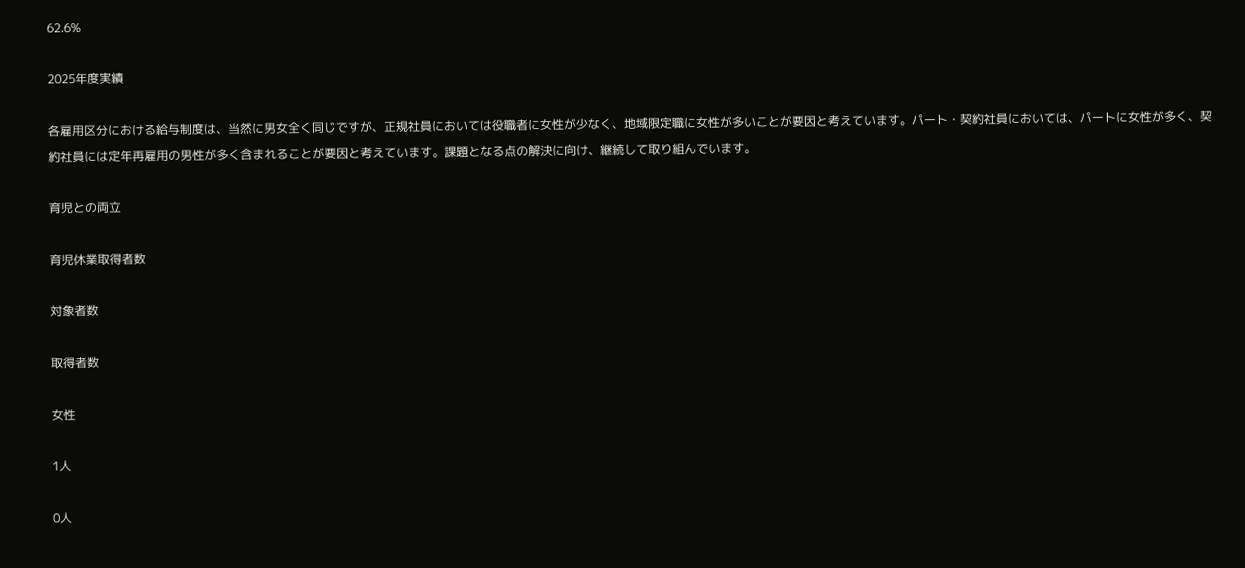62.6%

2025年度実績

各雇用区分における給与制度は、当然に男女全く同じですが、正規社員においては役職者に女性が少なく、地域限定職に女性が多いことが要因と考えています。パート・契約社員においては、パートに女性が多く、契約社員には定年再雇用の男性が多く含まれることが要因と考えています。課題となる点の解決に向け、継続して取り組んでいます。

育児との両立

育児休業取得者数

対象者数

取得者数

女性

1人

0人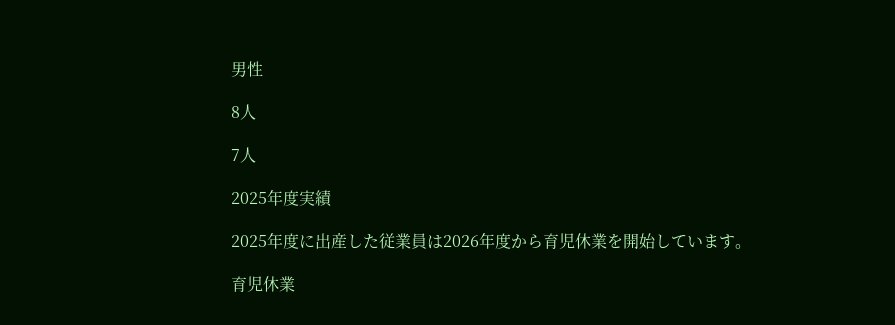男性

8人

7人

2025年度実績

2025年度に出産した従業員は2026年度から育児休業を開始しています。

育児休業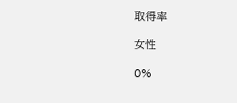取得率

女性

0%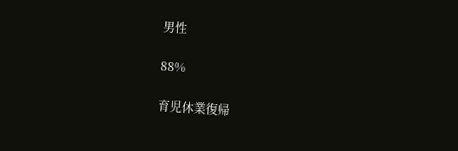男性

88%

育児休業復帰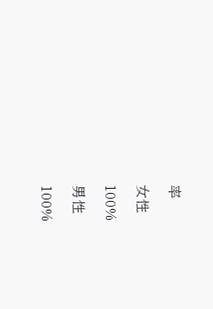率

女性

100%

男性

100%